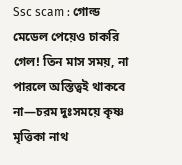Ssc scam : গোল্ড মেডেল পেয়েও চাকরি গেল! তিন মাস সময়, না পারলে অস্তিত্বই থাকবে না—চরম দুঃসময়ে কৃষ্ণ মৃত্তিকা নাথ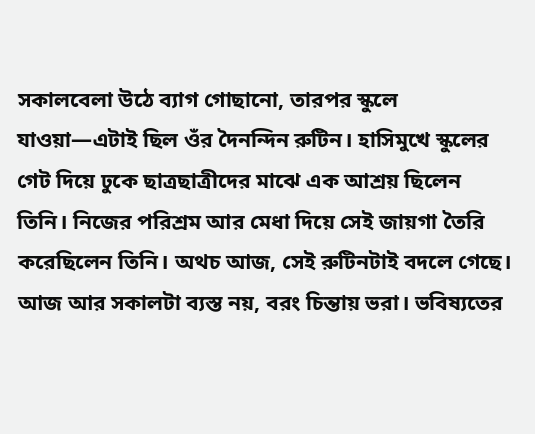সকালবেলা উঠে ব্যাগ গোছানো, তারপর স্কুলে যাওয়া—এটাই ছিল ওঁর দৈনন্দিন রুটিন। হাসিমুখে স্কুলের গেট দিয়ে ঢুকে ছাত্রছাত্রীদের মাঝে এক আশ্রয় ছিলেন তিনি। নিজের পরিশ্রম আর মেধা দিয়ে সেই জায়গা তৈরি করেছিলেন তিনি। অথচ আজ, সেই রুটিনটাই বদলে গেছে। আজ আর সকালটা ব্যস্ত নয়, বরং চিন্তায় ভরা। ভবিষ্যতের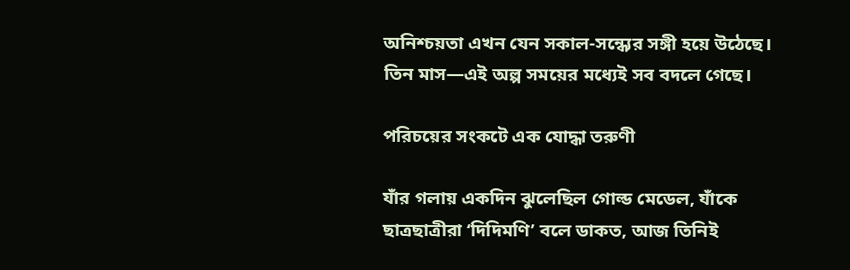অনিশ্চয়তা এখন যেন সকাল-সন্ধ্যের সঙ্গী হয়ে উঠেছে। তিন মাস—এই অল্প সময়ের মধ্যেই সব বদলে গেছে।

পরিচয়ের সংকটে এক যোদ্ধা তরুণী

যাঁর গলায় একদিন ঝুলেছিল গোল্ড মেডেল, যাঁকে ছাত্রছাত্রীরা ‘দিদিমণি’ বলে ডাকত, আজ তিনিই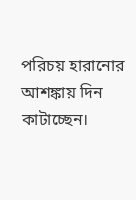পরিচয় হারানোর আশঙ্কায় দিন কাটাচ্ছেন।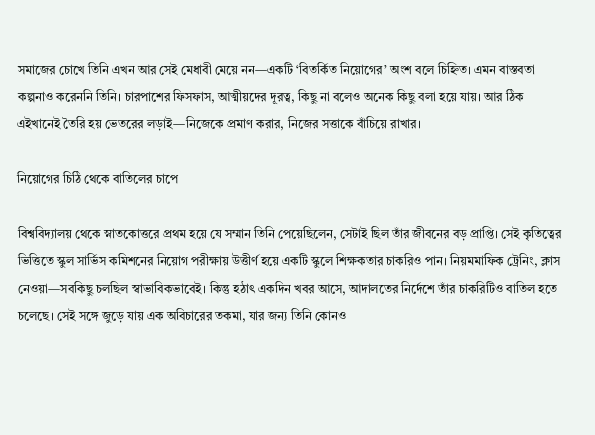সমাজের চোখে তিনি এখন আর সেই মেধাবী মেয়ে নন—একটি ‘বিতর্কিত নিয়োগের’ অংশ বলে চিহ্নিত। এমন বাস্তবতা কল্পনাও করেননি তিনি। চারপাশের ফিসফাস, আত্মীয়দের দূরত্ব, কিছু না বলেও অনেক কিছু বলা হয়ে যায়। আর ঠিক এইখানেই তৈরি হয় ভেতরের লড়াই—নিজেকে প্রমাণ করার, নিজের সত্তাকে বাঁচিয়ে রাখার।

নিয়োগের চিঠি থেকে বাতিলের চাপে

বিশ্ববিদ্যালয় থেকে স্নাতকোত্তরে প্রথম হয়ে যে সম্মান তিনি পেয়েছিলেন, সেটাই ছিল তাঁর জীবনের বড় প্রাপ্তি। সেই কৃতিত্বের ভিত্তিতে স্কুল সার্ভিস কমিশনের নিয়োগ পরীক্ষায় উত্তীর্ণ হয়ে একটি স্কুলে শিক্ষকতার চাকরিও পান। নিয়মমাফিক ট্রেনিং, ক্লাস নেওয়া—সবকিছু চলছিল স্বাভাবিকভাবেই। কিন্তু হঠাৎ একদিন খবর আসে, আদালতের নির্দেশে তাঁর চাকরিটিও বাতিল হতে চলেছে। সেই সঙ্গে জুড়ে যায় এক অবিচারের তকমা, যার জন্য তিনি কোনও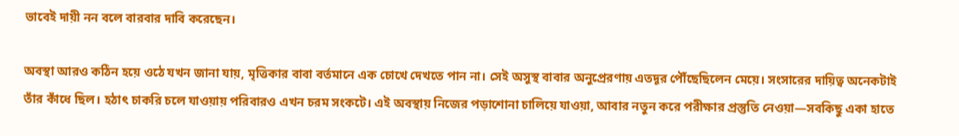ভাবেই দায়ী নন বলে বারবার দাবি করেছেন।

অবস্থা আরও কঠিন হয়ে ওঠে যখন জানা যায়, মৃত্তিকার বাবা বর্তমানে এক চোখে দেখতে পান না। সেই অসুস্থ বাবার অনুপ্রেরণায় এতদূর পৌঁছেছিলেন মেয়ে। সংসারের দায়িত্ব অনেকটাই তাঁর কাঁধে ছিল। হঠাৎ চাকরি চলে যাওয়ায় পরিবারও এখন চরম সংকটে। এই অবস্থায় নিজের পড়াশোনা চালিয়ে যাওয়া, আবার নতুন করে পরীক্ষার প্রস্তুতি নেওয়া—সবকিছু একা হাতে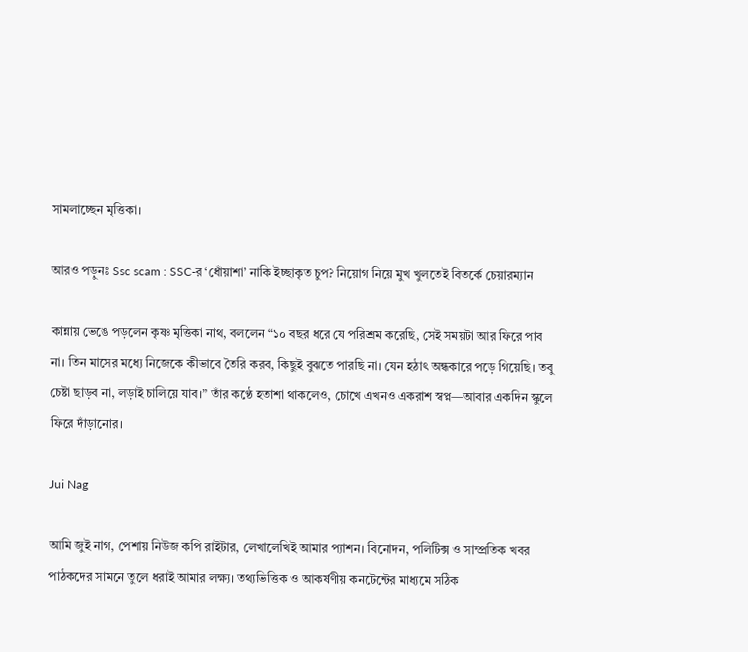সামলাচ্ছেন মৃত্তিকা।

আরও পড়ুনঃ Ssc scam : SSC-র ‘ধোঁয়াশা’ নাকি ইচ্ছাকৃত চুপ? নিয়োগ নিয়ে মুখ খুলতেই বিতর্কে চেয়ারম্যান

কান্নায় ভেঙে পড়লেন কৃষ্ণ মৃত্তিকা নাথ, বললেন “১০ বছর ধরে যে পরিশ্রম করেছি, সেই সময়টা আর ফিরে পাব না। তিন মাসের মধ্যে নিজেকে কীভাবে তৈরি করব, কিছুই বুঝতে পারছি না। যেন হঠাৎ অন্ধকারে পড়ে গিয়েছি। তবু চেষ্টা ছাড়ব না, লড়াই চালিয়ে যাব।” তাঁর কণ্ঠে হতাশা থাকলেও, চোখে এখনও একরাশ স্বপ্ন—আবার একদিন স্কুলে ফিরে দাঁড়ানোর।

Jui Nag

আমি জুই নাগ, পেশায় নিউজ কপি রাইটার, লেখালেখিই আমার প্যাশন। বিনোদন, পলিটিক্স ও সাম্প্রতিক খবর পাঠকদের সামনে তুলে ধরাই আমার লক্ষ্য। তথ্যভিত্তিক ও আকর্ষণীয় কনটেন্টের মাধ্যমে সঠিক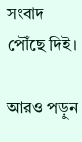সংবাদ পৌঁছে দিই।

আরও পড়ুন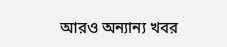আরও অন্যান্য খবর